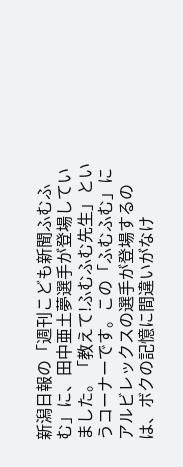新潟日報の「週刊こども新聞ふむふむ」に、田中亜土夢選手が登場していました。「教えて!ふむふむ先生」というコーナーです。この「ふむふむ」にアルビレックスの選手が登場するのは、ボクの記憶に間違いがなけ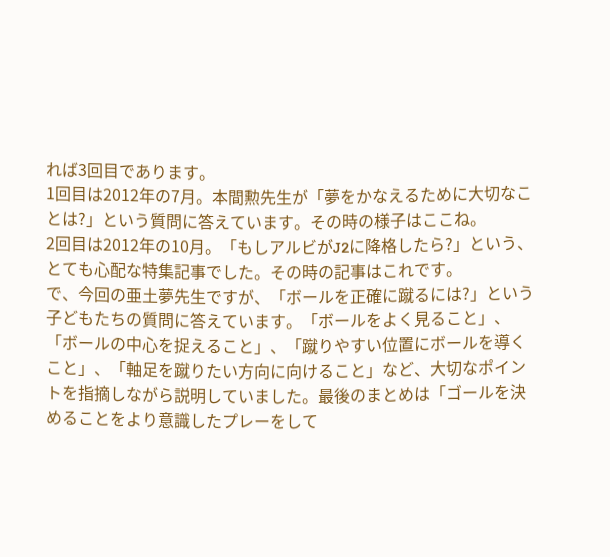れば3回目であります。
1回目は2012年の7月。本間勲先生が「夢をかなえるために大切なことは?」という質問に答えています。その時の様子はここね。
2回目は2012年の10月。「もしアルビがJ2に降格したら?」という、とても心配な特集記事でした。その時の記事はこれです。
で、今回の亜土夢先生ですが、「ボールを正確に蹴るには?」という子どもたちの質問に答えています。「ボールをよく見ること」、「ボールの中心を捉えること」、「蹴りやすい位置にボールを導くこと」、「軸足を蹴りたい方向に向けること」など、大切なポイントを指摘しながら説明していました。最後のまとめは「ゴールを決めることをより意識したプレーをして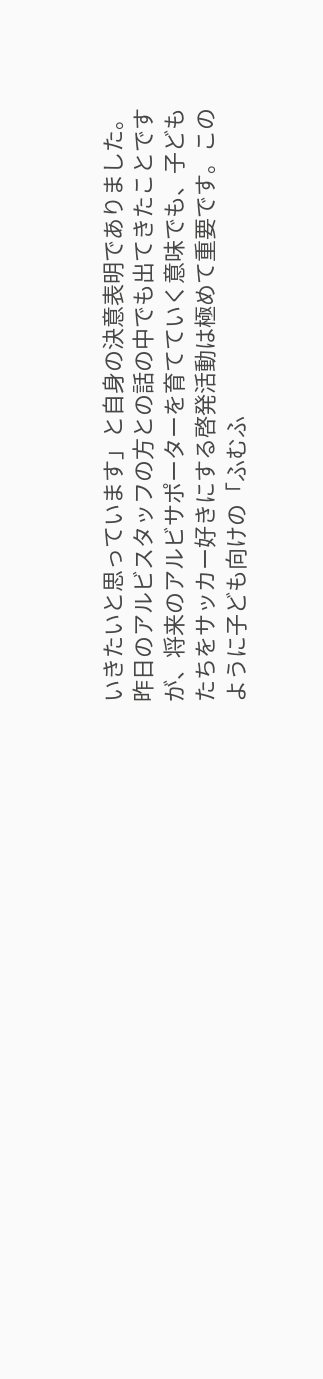いきたいと思っています」と自身の決意表明でありました。
昨日のアルビスタッフの方との話の中でも出てきたことですが、将来のアルビサポーターを育てていく意味でも、子どもたちをサッカー好きにする啓発活動は極めて重要です。このように子ども向けの「ふむふ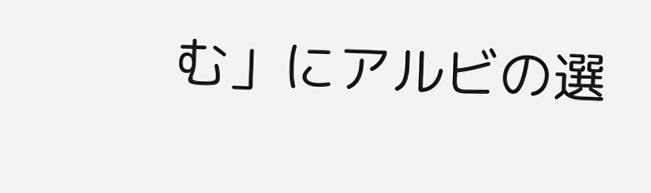む」にアルビの選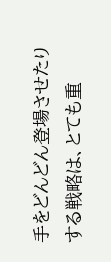手をどんどん登場させたりする戦略は、とても重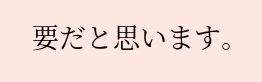要だと思います。